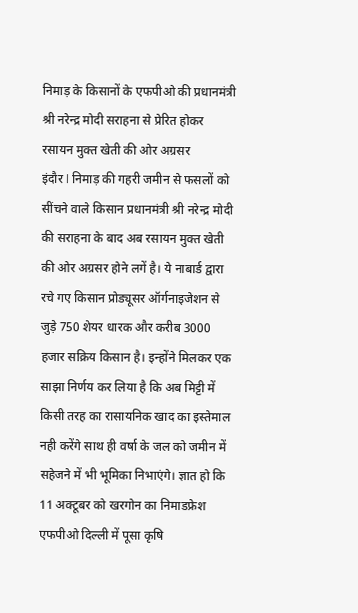निमाड़ के किसानों के एफपीओ की प्रधानमंत्री श्री नरेन्द्र मोदी सराहना से प्रेरित होकर रसायन मुक्त खेती की ओर अग्रसर
इंदौर l निमाड़ की गहरी जमीन से फसलों को सींचने वाले किसान प्रधानमंत्री श्री नरेन्द्र मोदी की सराहना के बाद अब रसायन मुक्त खेती की ओर अग्रसर होने लगें है। ये नाबार्ड द्वारा रचे गए किसान प्रोड्यूसर ऑर्गनाइजेशन से जुड़े 750 शेयर धारक और करीब 3000 हजार सक्रिय किसान है। इन्होंने मिलकर एक साझा निर्णय कर लिया है कि अब मिट्टी में किसी तरह का रासायनिक खाद का इस्तेमाल नही करेंगे साथ ही वर्षा के जल को जमीन में सहेजने में भी भूमिका निभाएंगे। ज्ञात हो कि 11 अक्टूबर को खरगोन का निमाडफ्रेश एफपीओ दिल्ली में पूसा कृषि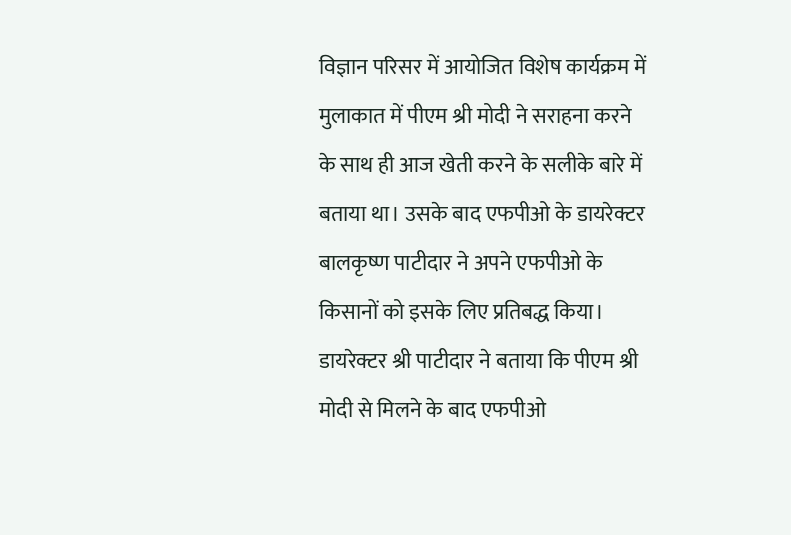विज्ञान परिसर में आयोजित विशेष कार्यक्रम में मुलाकात में पीएम श्री मोदी ने सराहना करने के साथ ही आज खेती करने के सलीके बारे में बताया था। उसके बाद एफपीओ के डायरेक्टर बालकृष्ण पाटीदार ने अपने एफपीओ के किसानों को इसके लिए प्रतिबद्ध किया। डायरेक्टर श्री पाटीदार ने बताया कि पीएम श्री मोदी से मिलने के बाद एफपीओ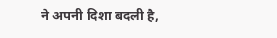ने अपनी दिशा बदली है,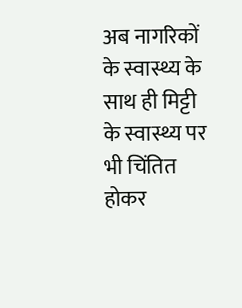अब नागरिकों के स्वास्थ्य के साथ ही मिट्टी के स्वास्थ्य पर भी चिंतित होकर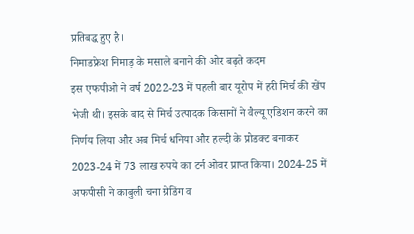प्रतिबद्ध हुए है।
निमाडफ्रेश निमाड़ के मसाले बनाने की ओर बढ़ते कदम
इस एफपीओ ने वर्ष 2022-23 में पहली बार यूरोप में हरी मिर्च की खेंप भेजी थी। इसके बाद से मिर्च उत्पादक किसानों ने वैल्यू एडिशन करने का निर्णय लिया और अब मिर्च धनिया और हल्दी के प्रोडक्ट बनाकर 2023-24 में 73 लाख रुपये का टर्न ओवर प्राप्त किया। 2024-25 में अफपीसी ने काबुली चना ग्रेडिंग व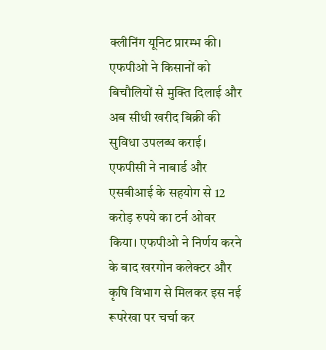क्लीनिंग यूनिट प्रारम्भ की। एफपीओ ने किसानों को बिचौलियों से मुक्ति दिलाई और अब सीधी खरीद बिक्री की सुविधा उपलब्ध कराई। एफपीसी ने नाबार्ड और एसबीआई के सहयोग से 12 करोड़ रुपये का टर्न ओवर किया। एफपीओ ने निर्णय करने के बाद खरगोन कलेक्टर और कृषि विभाग से मिलकर इस नई रूपरेखा पर चर्चा कर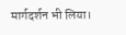मार्गदर्शन भी लिया।